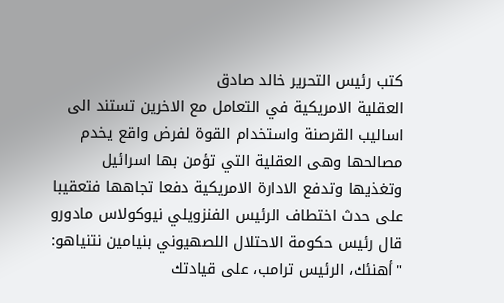كتب رئيس التحرير خالد صادق
العقلية الامريكية في التعامل مع الاخرين تستند الى اساليب القرصنة واستخدام القوة لفرض واقع يخدم مصالحها وهى العقلية التي تؤمن بها اسرائيل وتغذيها وتدفع الادارة الامريكية دفعا تجاهها فتعقيبا على حدث اختطاف الرئيس الفنزويلي نيوكولاس مادورو قال رئيس حكومة الاحتلال اللصهيوني بنيامين نتنياهو:
"أهنئك، الرئيس ترامب، على قيادتك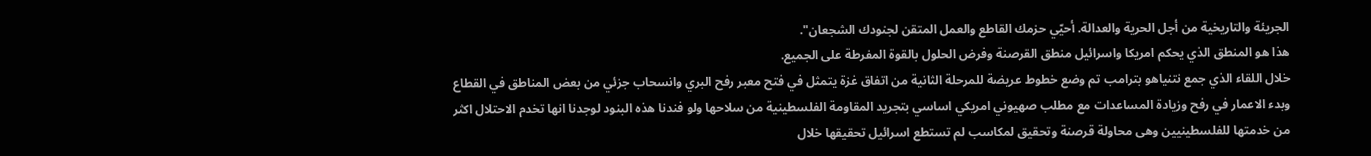الجريئة والتاريخية من أجل الحرية والعدالة. أحيّي حزمك القاطع والعمل المتقن لجنودك الشجعان".
هذا هو المنطق الذي يحكم امريكا واسرائيل منطق القرصنة وفرض الحلول بالقوة المفرطة على الجميع.
خلال اللقاء الذي جمع نتنياهو بترامب تم وضع خطوط عريضة للمرحلة الثانية من اتفاق غزة يتمثل في فتح معبر رفح البري وانسحاب جزئي من بعض المناطق في القطاع وبدء الاعمار في رفح وزيادة المساعدات مع مطلب صهيوني امريكي اساسي بتجريد المقاومة الفلسطينية من سلاحها ولو فندنا هذه البنود لوجدنا انها تخدم الاحتلال اكثر من خدمتها للفلسطينيين وهى محاولة قرصنة وتحقيق لمكاسب لم تستطع اسرائيل تحقيقها خلال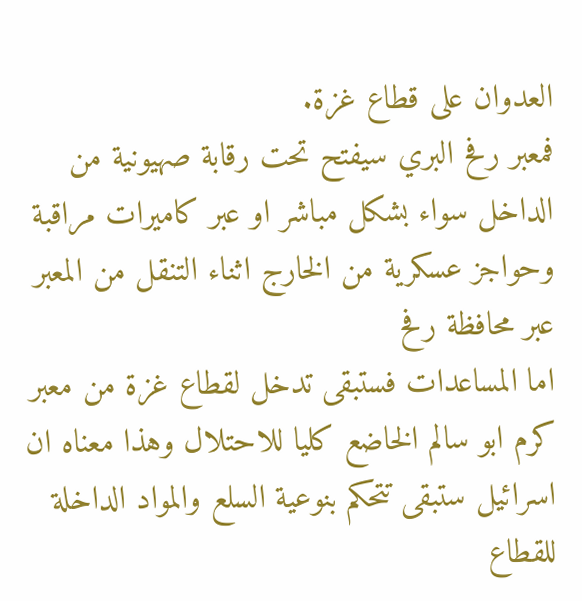العدوان على قطاع غزة.
فمعبر رفح البري سيفتح تحت رقابة صهيونية من الداخل سواء بشكل مباشر او عبر كاميرات مراقبة وحواجز عسكرية من الخارج اثناء التنقل من المعبر عبر محافظة رفح
اما المساعدات فستبقى تدخل لقطاع غزة من معبر كرم ابو سالم الخاضع كليا للاحتلال وهذا معناه ان اسرائيل ستبقى تتحكم بنوعية السلع والمواد الداخلة للقطاع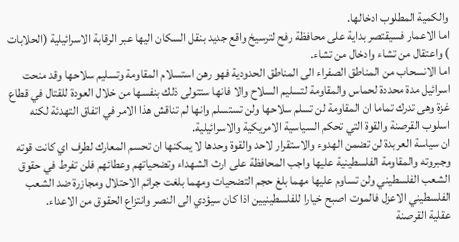والكمية المطلوب ادخالها.
اما الاعمار فسيقتصر بداية على محافظة رفح لترسيخ واقع جديد بنقل السكان اليها عبر الرقابة الاسرائيلية (الحلابات ) واعتقال من تشاء وادخال من تشاء.
اما الانسحاب من المناطق الصفراء الى المناطق الحدودية فهو رهن استسلام المقاومة وتسليم سلاحها وقد منحت اسرائيل مدة محددة لحماس والمقاومة لتسليم السلاح والا فانها ستتولى ذلك بنفسها من خلال العودة للقتال في قطاع غزة وهى تدرك تماما ان المقاومة لن تسلم سلاحها ولن تستسلم وانها لم تناقش هذا الامر في اتفاق التهدئة لكنه اسلوب القرصنة والقوة التي تحكم السياسية الامريكية والاسرائيلية.
ان سياسة العربدة لن تضمن الهدوء والاستقرار لاحد والقوة وحدها لا يمكنها ان تحسم المعارك لطرف اي كانت قوته وجبروته والمقاومة الفلسطينية عليها واجب المحافظة على ارث الشهداء وتضحياتهم وعطائهم فلن تفرط في حقوق الشعب الفلسطيني ولن تساوم عليها مهما بلغ حجم التضحيات ومهما بلغت جرائم الاحتلال ومجازرة ضد الشعب الفلسطيني الاعزل فالموت اصبح خيارا للفلسطينيين اذا كان سيؤدي الى النصر وانتزاع الحقوق من الاعداء.
عقلية القرصنة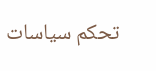تحكم سياسات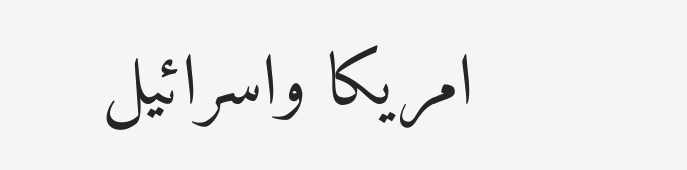امريكا واسرائيل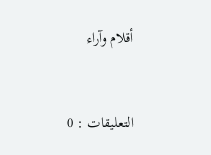أقلام وآراء


التعليقات : 0